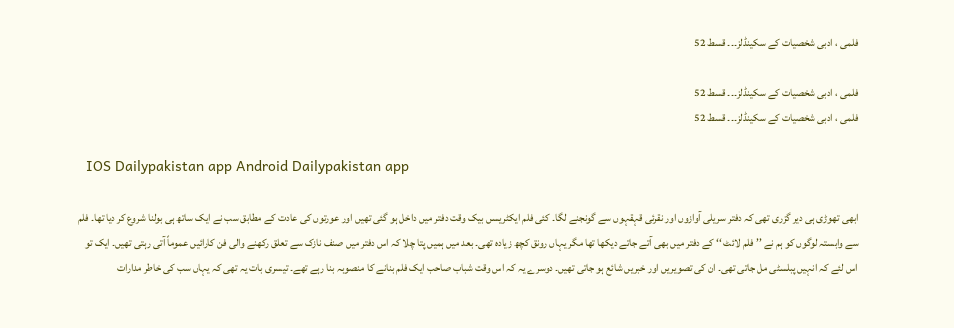فلمی ، ادبی شخصیات کے سکینڈلز۔۔۔ قسط 52

فلمی ، ادبی شخصیات کے سکینڈلز۔۔۔ قسط 52
فلمی ، ادبی شخصیات کے سکینڈلز۔۔۔ قسط 52

  IOS Dailypakistan app Android Dailypakistan app

ابھی تھوڑی ہی دیر گزری تھی کہ دفتر سریلی آوازوں اور نقرئی قہقہوں سے گونجنے لگا۔ کئی فلم ایکٹریسں بیک وقت دفتر میں داخل ہو گئی تھیں اور عورتوں کی عادت کے مطابق سب نے ایک ساتھ ہی بولنا شروع کر دیا تھا۔ فلم سے وابستہ لوگوں کو ہم نے ’’فلم لائٹ ‘‘ کے دفتر میں بھی آتے جاتے دیکھا تھا مگر یہاں رونق کچھ زیادہ تھی۔ بعد میں ہمیں پتا چلا کہ اس دفتر میں صنف نازک سے تعلق رکھنے والی فن کارائیں عموماً آتی رہتی تھیں۔ ایک تو اس لئے کہ انہیں پبلسٹی مل جاتی تھی۔ ان کی تصویریں اور خبریں شائع ہو جاتی تھیں۔ دوسرے یہ کہ اس وقت شباب صاحب ایک فلم بنانے کا منصوبہ بنا رہے تھے۔ تیسری بات یہ تھی کہ یہاں سب کی خاطر مدارات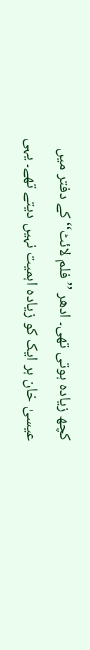کچھ زیادہ ہوتی تھی۔ ادھر ’’فلم لائٹ‘‘ کے دفتر میں عیسیٰ خان ہر ایک کو زیادہ اہمیت نہیں دیتے تھے۔ یہی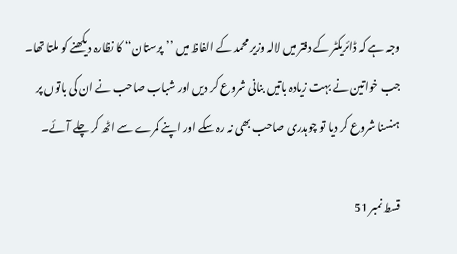وجہ ہے کہ ڈائریکٹر کے دفتر میں لالہ وزیر محمد کے الفاظ میں ’’پرستان‘‘ کا نظارہ دیکھنے کو ملتا تھا۔ جب خواتین نے بہت زیادہ باتیں بنانی شروع کر دیں اور شباب صاحب نے ان کی باتوں پر ہنسنا شروع کر دیا تو چوہدری صاحب بھی نہ رہ سکے اور اپنے کمرے سے اٹھ کر چلے آئے۔

قسط نمبر 51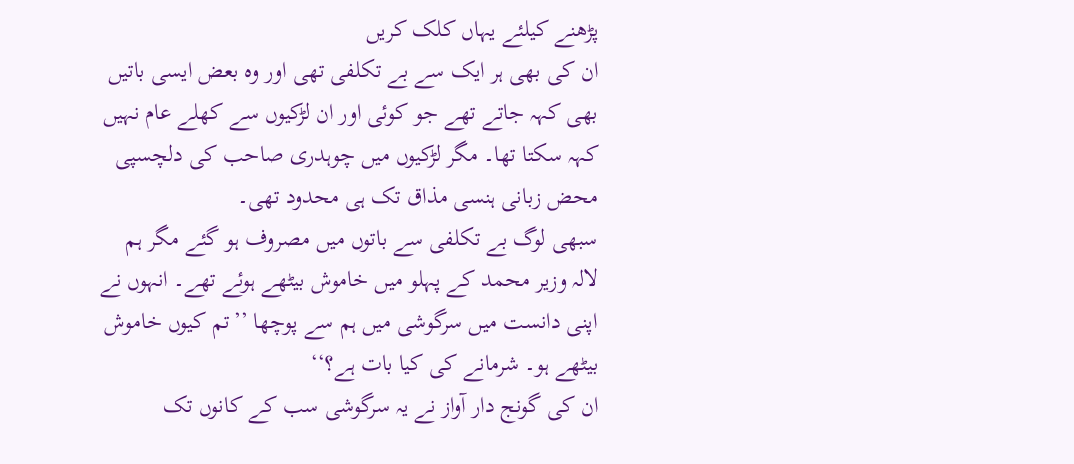پڑھنے کیلئے یہاں کلک کریں
ان کی بھی ہر ایک سے بے تکلفی تھی اور وہ بعض ایسی باتیں بھی کہہ جاتے تھے جو کوئی اور ان لڑکیوں سے کھلے عام نہیں کہہ سکتا تھا۔ مگر لڑکیوں میں چوہدری صاحب کی دلچسپی محض زبانی ہنسی مذاق تک ہی محدود تھی۔
سبھی لوگ بے تکلفی سے باتوں میں مصروف ہو گئے مگر ہم لالہ وزیر محمد کے پہلو میں خاموش بیٹھے ہوئے تھے۔ انہوں نے اپنی دانست میں سرگوشی میں ہم سے پوچھا ’’تم کیوں خاموش بیٹھے ہو۔ شرمانے کی کیا بات ہے؟‘‘
ان کی گونج دار آواز نے یہ سرگوشی سب کے کانوں تک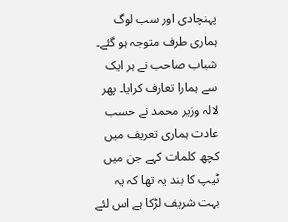پہنچادی اور سب لوگ ہماری طرف متوجہ ہو گئے۔
شباب صاحب نے ہر ایک سے ہمارا تعارف کرایا۔ پھر لالہ وزیر محمد نے حسب عادت ہماری تعریف میں کچھ کلمات کہے جن میں ٹیپ کا بند یہ تھا کہ یہ بہت شریف لڑکا ہے اس لئے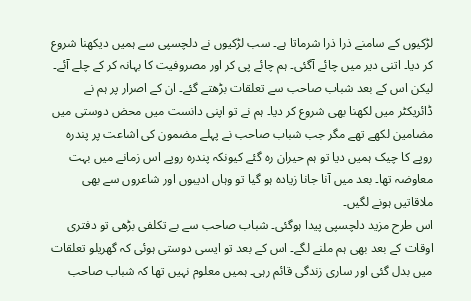لڑکیوں کے سامنے ذرا ذرا شرماتا ہے۔ سب لڑکیوں نے دلچسپی سے ہمیں دیکھنا شروع کر دیا۔ اتنی دیر میں چائے آگئی۔ ہم چائے پی کر اور مصروفیت کا بہانہ کر کے چلے آئے۔ لیکن اس کے بعد شباب صاحب سے تعلقات بڑھتے گئے۔ ان کے اصرار پر ہم نے ڈائریکٹر میں لکھنا بھی شروع کر دیا۔ ہم نے تو اپنی دانست میں محض دوستی میں مضامین لکھے تھے مگر جب شباب صاحب نے پہلے مضمون کی اشاعت پر پندرہ روپے کا چیک ہمیں دیا تو ہم حیران رہ گئے کیونکہ پندرہ روپے اس زمانے میں بہت معاوضہ تھا۔ بعد میں آنا جانا زیادہ ہو گیا تو وہاں ادیبوں اور شاعروں سے بھی ملاقاتیں ہونے لگیں۔
اس طرح مزید دلچسپی پیدا ہوگئی۔ شباب صاحب سے بے تکلفی بڑھی تو دفتری اوقات کے بعد بھی ہم ملنے لگے۔ اس کے بعد تو ایسی دوستی ہوئی کہ گھریلو تعلقات میں بدل گئی اور ساری زندگی قائم رہی۔ ہمیں معلوم نہیں تھا کہ شباب صاحب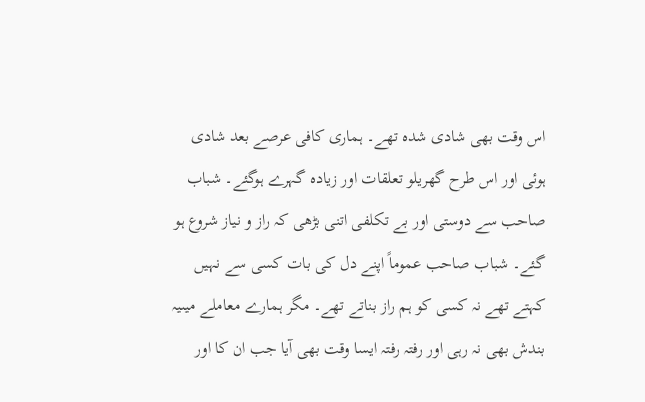اس وقت بھی شادی شدہ تھے۔ ہماری کافی عرصے بعد شادی ہوئی اور اس طرح گھریلو تعلقات اور زیادہ گہرے ہوگئے۔ شباب صاحب سے دوستی اور بے تکلفی اتنی بڑھی کہ راز و نیاز شروع ہو گئے۔ شباب صاحب عموماً اپنے دل کی بات کسی سے نہیں کہتے تھے نہ کسی کو ہم راز بناتے تھے۔ مگر ہمارے معاملے میںیہ بندش بھی نہ رہی اور رفتہ رفتہ ایسا وقت بھی آیا جب ان کا اور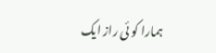ہمارا کو ئی راز ایک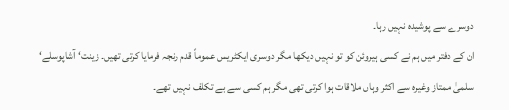دوسرے سے پوشیدہ نہیں رہا۔
ان کے دفتر میں ہم نے کسی ہیروئن کو تو نہیں دیکھا مگر دوسری ایکٹریس عموماً قدم رنجہ فرمایا کرتی تھیں۔ زینت‘ آشاپوسلے‘ سلمیٰ ممتاز وغیرہ سے اکثر وہاں ملاقات ہوا کرتی تھی مگر ہم کسی سے بے تکلف نہیں تھے۔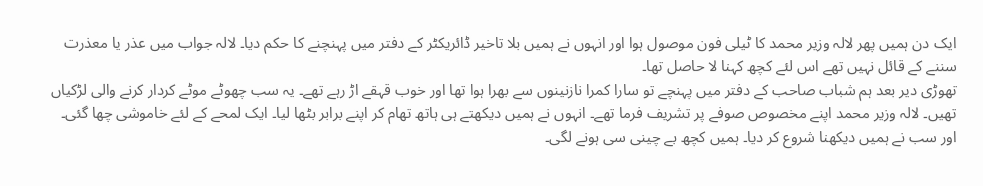ایک دن ہمیں پھر لالہ وزیر محمد کا ٹیلی فون موصول ہوا اور انہوں نے ہمیں بلا تاخیر ڈائریکٹر کے دفتر میں پہنچنے کا حکم دیا۔ لالہ جواب میں عذر یا معذرت سننے کے قائل نہیں تھے اس لئے کچھ کہنا لا حاصل تھا۔
تھوڑی دیر بعد ہم شباب صاحب کے دفتر میں پہنچے تو سارا کمرا نازنینوں سے بھرا ہوا تھا اور خوب قہقے اڑ رہے تھے۔ یہ سب چھوٹے موٹے کردار کرنے والی لڑکیاں تھیں۔ لالہ وزیر محمد اپنے مخصوص صوفے پر تشریف فرما تھے۔ انہوں نے ہمیں دیکھتے ہی ہاتھ تھام کر اپنے برابر بٹھا لیا۔ ایک لمحے کے لئے خاموشی چھا گئی۔ اور سب نے ہمیں دیکھنا شروع کر دیا۔ ہمیں کچھ بے چینی سی ہونے لگی۔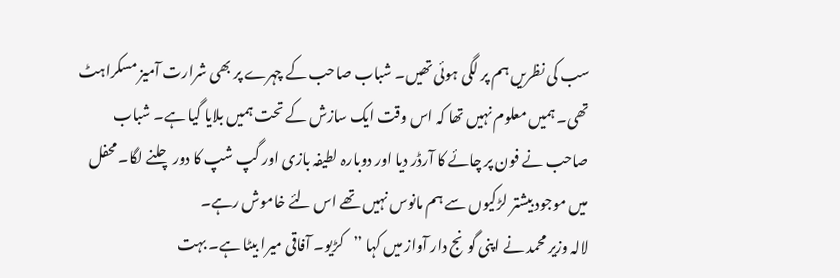سب کی نظریں ہم پر لگی ہوئی تھیں۔ شباب صاحب کے چہرے پر بھی شرارت آمیز مسکراہٹ تھی۔ ہمیں معلوم نہیں تھا کہ اس وقت ایک سازش کے تحت ہمیں بلایا گیا ہے۔ شباب صاحب نے فون پر چائے کا آرڈر دیا اور دوبارہ لطیفہ بازی اور گپ شپ کا دور چلنے لگا۔ محفل میں موجود بیشتر لڑکیوں سے ہم مانوس نہیں تھے اس لئے خاموش رہے۔
لالہ وزیر محمد نے اپنی گونج دار آواز میں کہا ’’کڑیو۔ آفاقی میرا بیٹا ہے۔ بہت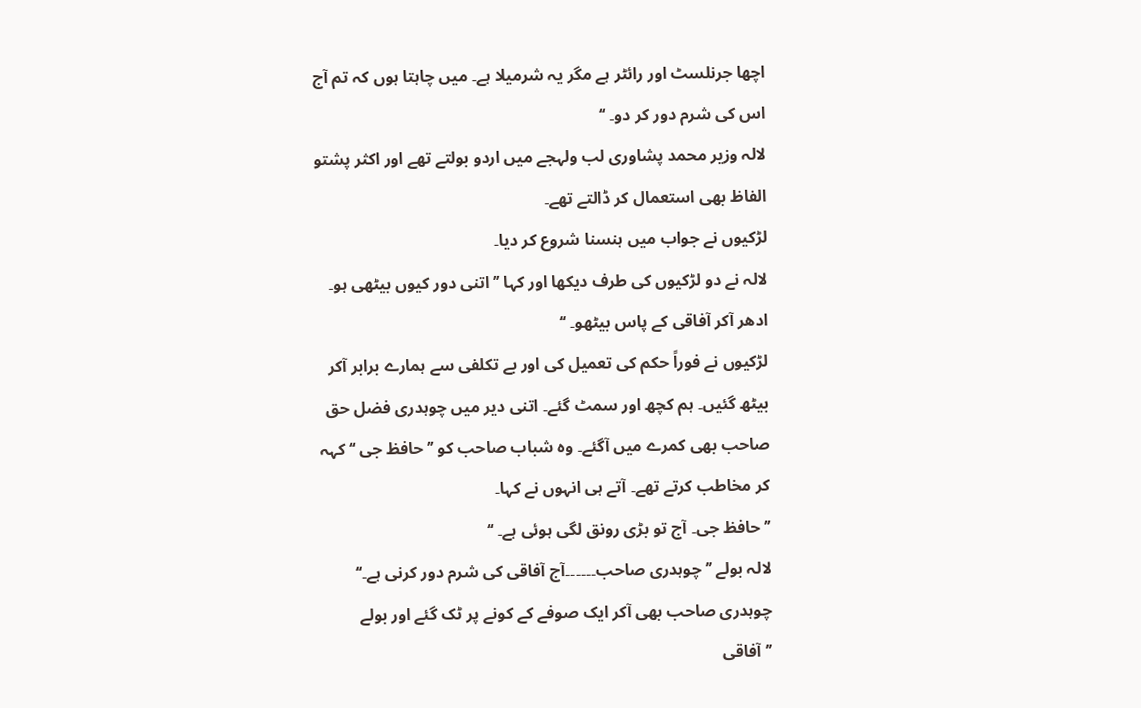اچھا جرنلسٹ اور رائٹر ہے مگر یہ شرمیلا ہے۔ میں چاہتا ہوں کہ تم آج اس کی شرم دور کر دو۔ ‘‘
لالہ وزیر محمد پشاوری لب ولہجے میں اردو بولتے تھے اور اکثر پشتو الفاظ بھی استعمال کر ڈالتے تھے۔
لڑکیوں نے جواب میں ہنسنا شروع کر دیا۔
لالہ نے دو لڑکیوں کی طرف دیکھا اور کہا ’’اتنی دور کیوں بیٹھی ہو۔ ادھر آکر آفاقی کے پاس بیٹھو۔ ‘‘
لڑکیوں نے فوراً حکم کی تعمیل کی اور بے تکلفی سے ہمارے برابر آکر بیٹھ گئیں۔ ہم کچھ اور سمٹ گئے۔ اتنی دیر میں چوہدری فضل حق صاحب بھی کمرے میں آگئے۔ وہ شباب صاحب کو ’’حافظ جی ‘‘ کہہ کر مخاطب کرتے تھے۔ آتے ہی انہوں نے کہا۔
’’حافظ جی۔ آج تو بڑی رونق لگی ہوئی ہے۔ ‘‘
لالہ بولے ’’چوہدری صاحب۔۔۔۔۔۔آج آفاقی کی شرم دور کرنی ہے۔‘‘
چوہدری صاحب بھی آکر ایک صوفے کے کونے پر ٹک گئے اور بولے ’’آفاقی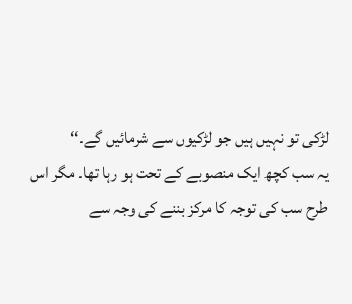لڑکی تو نہیں ہیں جو لڑکیوں سے شرمائیں گے۔‘‘
یہ سب کچھ ایک منصوبے کے تحت ہو رہا تھا۔ مگر اس طرح سب کی توجہ کا مرکز بننے کی وجہ سے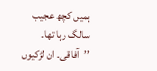ہمیں کچھ عجیب سالگ رہا تھا۔
’’آفاقی۔ ان لڑکیوں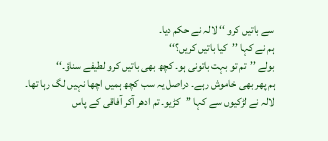سے باتیں کرو ‘‘ لالہ نے حکم دیا۔
ہم نے کہا ’’کیا باتیں کریں؟‘‘
بولے ’’تم تو بہت باتونی ہو۔ کچھ بھی باتیں کرو لطیفے سناؤ۔‘‘
ہم پھر بھی خاموش رہے۔ دراصل یہ سب کچھ ہمیں اچھا نہیں لگ رہا تھا۔
لالہ نے لڑکیوں سے کہا ’’کڑیو۔ تم ادھر آکر آفاقی کے پاس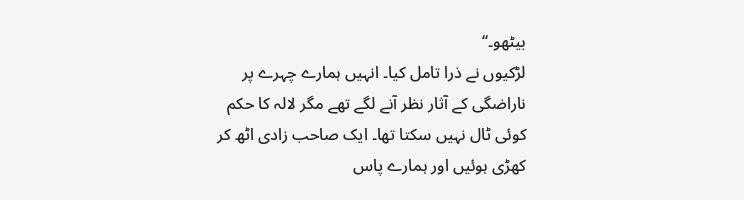بیٹھو۔‘‘
لڑکیوں نے ذرا تامل کیا۔ انہیں ہمارے چہرے پر ناراضگی کے آثار نظر آنے لگے تھے مگر لالہ کا حکم کوئی ٹال نہیں سکتا تھا۔ ایک صاحب زادی اٹھ کر کھڑی ہوئیں اور ہمارے پاس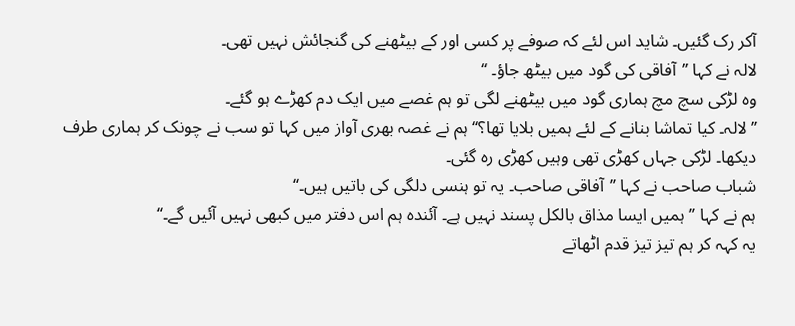آکر رک گئیں۔ شاید اس لئے کہ صوفے پر کسی اور کے بیٹھنے کی گنجائش نہیں تھی۔
لالہ نے کہا ’’آفاقی کی گود میں بیٹھ جاؤ۔ ‘‘
وہ لڑکی سچ مچ ہماری گود میں بیٹھنے لگی تو ہم غصے میں ایک دم کھڑے ہو گئے۔
’’لالہ۔ کیا تماشا بنانے کے لئے ہمیں بلایا تھا؟‘‘ ہم نے غصہ بھری آواز میں کہا تو سب نے چونک کر ہماری طرف دیکھا۔ لڑکی جہاں کھڑی تھی وہیں کھڑی رہ گئی۔
شباب صاحب نے کہا ’’آفاقی صاحب۔ یہ تو ہنسی دلگی کی باتیں ہیں۔‘‘
ہم نے کہا ’’ہمیں ایسا مذاق بالکل پسند نہیں ہے۔ آئندہ ہم اس دفتر میں کبھی نہیں آئیں گے۔‘‘
یہ کہہ کر ہم تیز تیز قدم اٹھاتے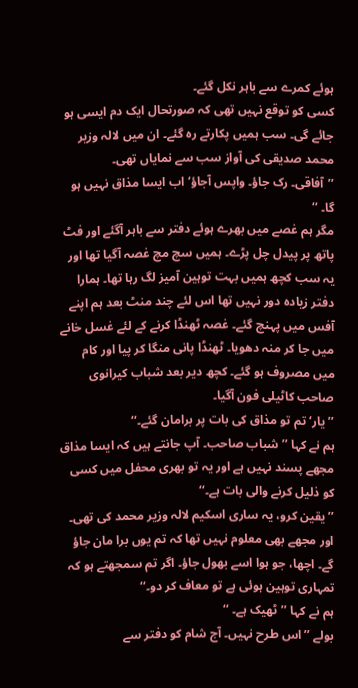ہوئے کمرے سے باہر نکل گئے۔
کسی کو توقع نہیں تھی کہ صورتحال ایک دم ایسی ہو جائے گی۔ سب ہمیں پکارتے رہ گئے۔ ان میں لالہ وزیر محمد صدیقی کی آواز سب سے نمایاں تھی۔
’’آفاقی۔ رک جاؤ۔ واپس آجاؤ‘ اب ایسا مذاق نہیں ہو گا۔ ‘‘
مگر ہم غصے میں بھرے ہوئے دفتر سے باہر آگئے اور فٹ پاتھ پر پیدل چل پڑے۔ ہمیں سچ مچ غصہ آگیا تھا اور یہ سب کچھ ہمیں بہت توہین آمیز لگ رہا تھا۔ ہمارا دفتر زیادہ دور نہیں تھا اس لئے چند منٹ بعد ہم اپنے آفس میں پہنچ گئے۔ غصہ ٹھنڈا کرنے کے لئے غسل خانے میں جا کر منہ دھویا۔ ٹھنڈا پانی منگا کر پیا اور کام میں مصروف ہو گئے۔ کچھ دیر بعد شباب کیرانوی صاحب کاٹیلی فون آگیا۔
’’یار‘ تم تو مذاق کی بات پر برامان گئے۔‘‘
ہم نے کہا ’’شباب صاحب۔ آپ جانتے ہیں کہ ایسا مذاق مجھے پسند نہیں ہے اور یہ تو بھری محفل میں کسی کو ذلیل کرنے والی بات ہے۔‘‘
’’یقین کرو، یہ ساری اسکیم لالہ وزیر محمد کی تھی۔ اور مجھے بھی معلوم نہیں تھا کہ تم یوں برا مان جاؤ گے۔ اچھا، جو ہوا اسے بھول جاؤ۔ اگر تم سمجھتے ہو کہ تمہاری توہین ہوئی ہے تو معاف کر دو۔‘‘
ہم نے کہا ’’ٹھیک ہے۔ ‘‘
بولے ’’اس طرح نہیں۔ آج شام کو دفتر سے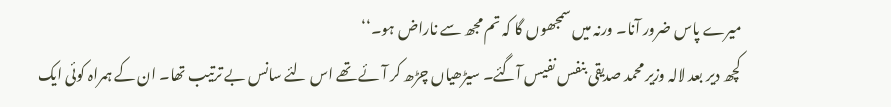میرے پاس ضرور آنا۔ ورنہ میں سمجھوں گا کہ تم مجھ سے ناراض ہو۔‘‘
کچھ دیر بعد لالہ وزیر محمد صدیقی بنفس نفیس آگئے۔ سیڑھیاں چڑھ کر آئے تھے اس لئے سانس بے ترتیب تھا۔ ان کے ہمراہ کوئی ایک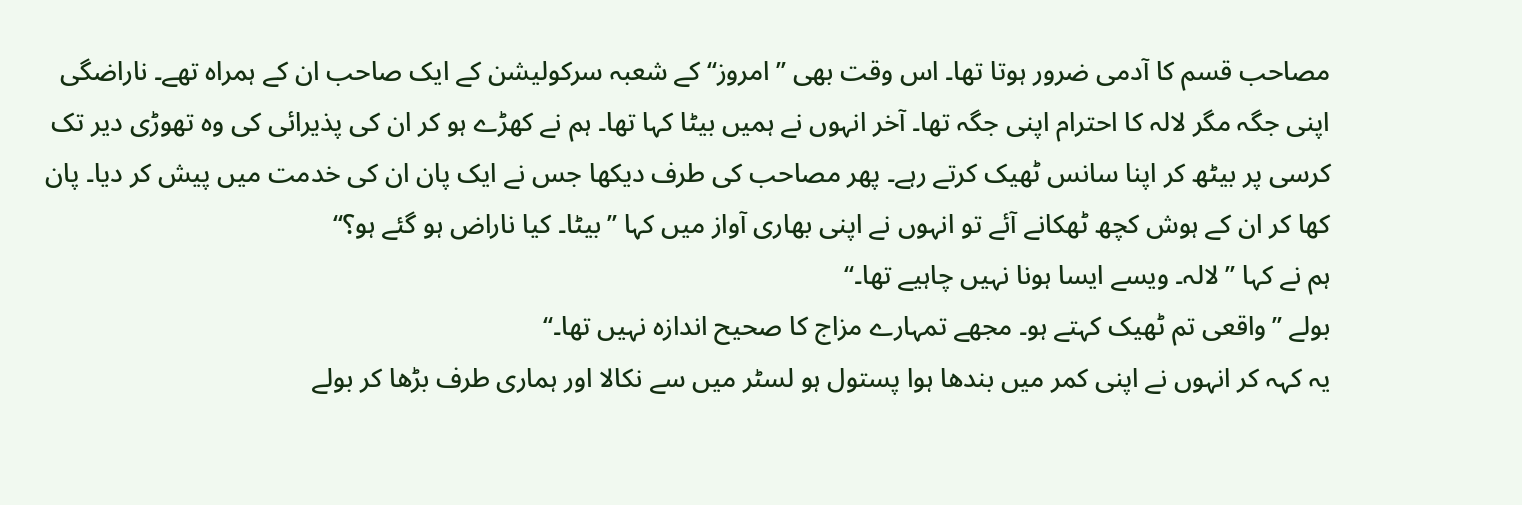مصاحب قسم کا آدمی ضرور ہوتا تھا۔ اس وقت بھی ’’امروز‘‘ کے شعبہ سرکولیشن کے ایک صاحب ان کے ہمراہ تھے۔ ناراضگی اپنی جگہ مگر لالہ کا احترام اپنی جگہ تھا۔ آخر انہوں نے ہمیں بیٹا کہا تھا۔ ہم نے کھڑے ہو کر ان کی پذیرائی کی وہ تھوڑی دیر تک کرسی پر بیٹھ کر اپنا سانس ٹھیک کرتے رہے۔ پھر مصاحب کی طرف دیکھا جس نے ایک پان ان کی خدمت میں پیش کر دیا۔ پان کھا کر ان کے ہوش کچھ ٹھکانے آئے تو انہوں نے اپنی بھاری آواز میں کہا ’’بیٹا۔ کیا ناراض ہو گئے ہو؟‘‘
ہم نے کہا ’’لالہ۔ ویسے ایسا ہونا نہیں چاہیے تھا۔‘‘
بولے ’’واقعی تم ٹھیک کہتے ہو۔ مجھے تمہارے مزاج کا صحیح اندازہ نہیں تھا۔‘‘
یہ کہہ کر انہوں نے اپنی کمر میں بندھا ہوا پستول ہو لسٹر میں سے نکالا اور ہماری طرف بڑھا کر بولے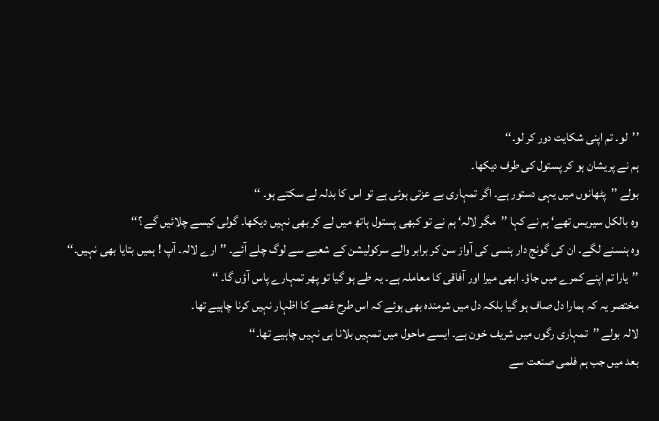’’لو۔ تم اپنی شکایت دور کر لو۔‘‘
ہم نے پریشان ہو کر پستول کی طرف دیکھا۔
بولے ’’پٹھانوں میں یہی دستور ہے۔ اگر تمہاری بے عزتی ہوئی ہے تو اس کا بدلہ لے سکتے ہو۔ ‘‘
وہ بالکل سیریس تھے‘ ہم نے کہا ’’مگر لالہ‘ ہم نے تو کبھی پستول ہاتھ میں لے کر بھی نہیں دیکھا۔ گولی کیسے چلائیں گے ؟‘‘
وہ ہنسنے لگے۔ ان کی گونج دار ہنسی کی آواز سن کر برابر والے سرکولیشن کے شعبے سے لوگ چلے آئے۔ ’’ارے لالہ۔ آپ ! ہمیں بتایا بھی نہیں۔‘‘
’’یارا تم اپنے کمرے میں جاؤ۔ ابھی میرا اور آفاقی کا معاملہ ہے۔ یہ طے ہو گیا تو پھر تمہارے پاس آؤں گا۔ ‘‘
مختصر یہ کہ ہمارا دل صاف ہو گیا بلکہ دل میں شرمندہ بھی ہوئے کہ اس طرح غصے کا اظہار نہیں کرنا چاہیے تھا۔
لالہ بولے ’’تمہاری رگوں میں شریف خون ہے۔ ایسے ماحول میں تمہیں بلانا ہی نہیں چاہیے تھا۔‘‘
بعد میں جب ہم فلمی صنعت سے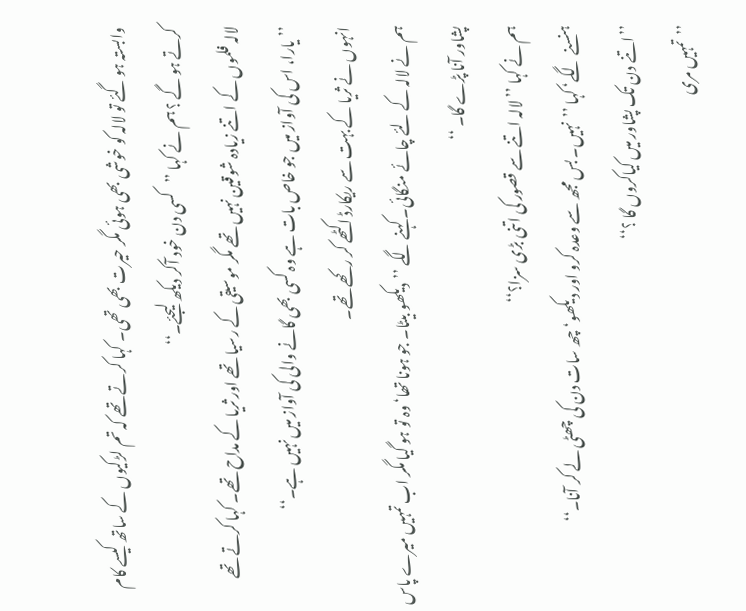وابستہ ہو گئے تو لالہ کو خوشی بھی ہوئی مگر حیرت بھی تھی۔ کہا کرتے تھے کہ تم لڑکیوں کے ساتھ کیسے کام کرتے ہو گے ؟ ہم نے کہا ’’کسی دن خود آکر دیکھ لیجئے۔‘‘
لالہ فلموں کے اتنے زیادہ شوقین نہیں تھے مگر موسیقی کے رسیا تھے اور ثریا کے مداح تھے۔ کہا کرتے تھے ’’یارا، اس کی آواز میں جو خاص بات ہے وہ کسی بھی گانے والی کی آواز میں نہیں ہے۔‘‘
انہوں نے ثریا کے بہت سے ریکارڈ اکٹھے کر رکھے تھے۔
ہم نے لالہ کے لئے چائے منگائی۔ کہنے لگے ’’دیکھو بیٹا۔ جو ہونا تھا‘ وہ تو ہو گیا مگر اب تمہیں میرے پاس پشاور آنا پڑے گا۔ ‘‘
ہم نے کہا ’’لالہ اتنے سے قصور کی اتنی بڑی سزا؟‘‘
ہنسنے لگے‘ کہا ’’نہیں۔ بس مجھ سے وعدہ کرو اور دیکھو‘ چھ سات دن کی چھٹی لے کر آنا۔‘‘
’’اتنے دن تک پشاور میں کیاکروں گا ؟‘‘
’’تمہیں مری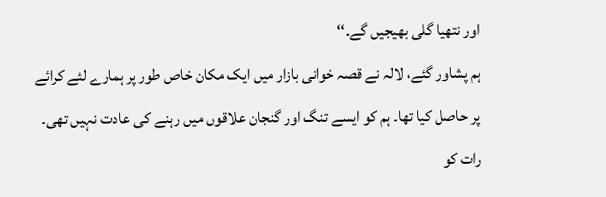اور نتھیا گلی بھیجیں گے۔‘‘
ہم پشاور گئے، لالہ نے قصہ خوانی بازار میں ایک مکان خاص طور پر ہمارے لئے کرائے پر حاصل کیا تھا۔ ہم کو ایسے تنگ اور گنجان علاقوں میں رہنے کی عادت نہیں تھی۔ رات کو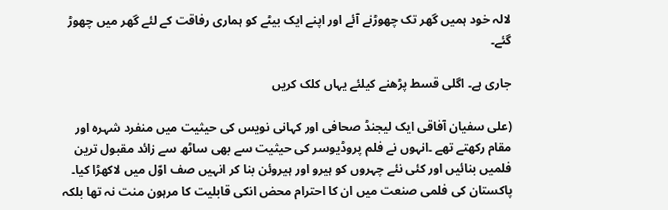لالہ خود ہمیں گھر تک چھوڑنے آئے اور اپنے ایک بیٹے کو ہماری رفاقت کے لئے گھر میں چھوڑ گئے۔

جاری ہے۔ اگلی قسط پڑھنے کیلئے یہاں کلک کریں

(علی سفیان آفاقی ایک لیجنڈ صحافی اور کہانی نویس کی حیثیت میں منفرد شہرہ اور مقام رکھتے تھے ۔انہوں نے فلم پروڈیوسر کی حیثیت سے بھی ساٹھ سے زائد مقبول ترین فلمیں بنائیں اور کئی نئے چہروں کو ہیرو اور ہیروئن بنا کر انہیں صف اوّل میں لاکھڑا کیا۔ پاکستان کی فلمی صنعت میں ان کا احترام محض انکی قابلیت کا مرہون منت نہ تھا بلکہ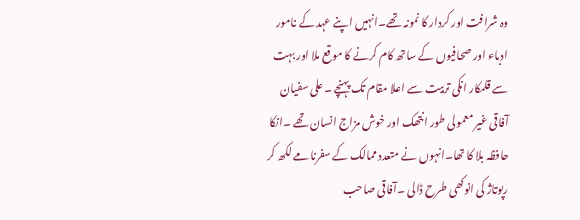وہ شرافت اور کردار کا نمونہ تھے۔انہیں اپنے عہد کے نامور ادباء اور صحافیوں کے ساتھ کام کرنے کا موقع ملا اور بہت سے قلمکار انکی تربیت سے اعلا مقام تک پہنچے ۔علی سفیان آفاقی غیر معمولی طور انتھک اور خوش مزاج انسان تھے ۔انکا حافظہ بلا کا تھا۔انہوں نے متعدد ممالک کے سفرنامے لکھ کر رپوتاژ کی انوکھی طرح ڈالی ۔آفاقی صاحب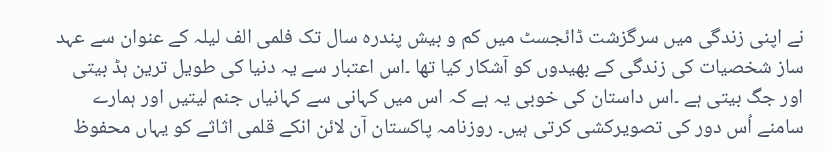نے اپنی زندگی میں سرگزشت ڈائجسٹ میں کم و بیش پندرہ سال تک فلمی الف لیلہ کے عنوان سے عہد ساز شخصیات کی زندگی کے بھیدوں کو آشکار کیا تھا ۔اس اعتبار سے یہ دنیا کی طویل ترین ہڈ بیتی اور جگ بیتی ہے ۔اس داستان کی خوبی یہ ہے کہ اس میں کہانی سے کہانیاں جنم لیتیں اور ہمارے سامنے اُس دور کی تصویرکشی کرتی ہیں۔ روزنامہ پاکستان آن لائن انکے قلمی اثاثے کو یہاں محفوظ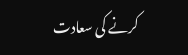کرنے کی سعادت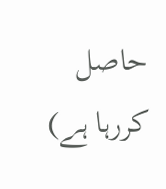حاصل کررہا ہے)